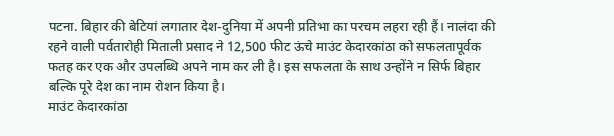पटना. बिहार की बेटियां लगातार देश-दुनिया में अपनी प्रतिभा का परचम लहरा रही हैं। नालंदा की रहने वाली पर्वतारोही मिताली प्रसाद ने 12,500 फीट ऊंचे माउंट केदारकांठा को सफलतापूर्वक फतह कर एक और उपलब्धि अपने नाम कर ली है। इस सफलता के साथ उन्होंने न सिर्फ बिहार बल्कि पूरे देश का नाम रोशन किया है।
माउंट केदारकांठा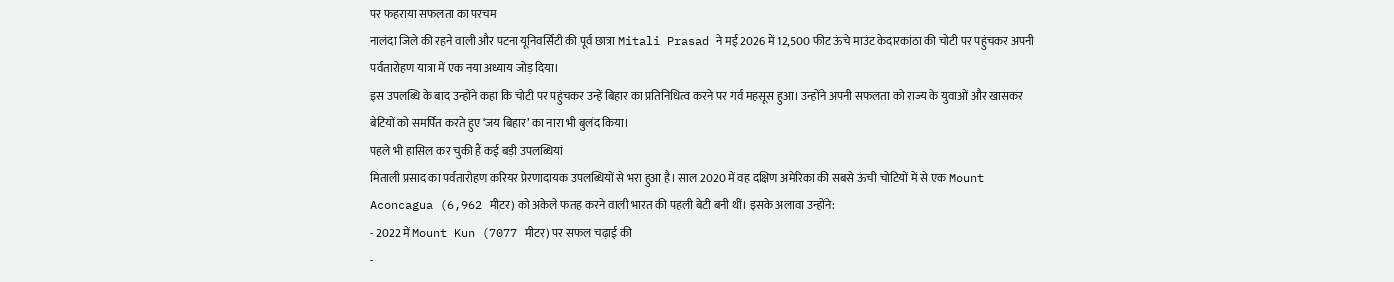पर फहराया सफलता का परचम
नालंदा जिले की रहने वाली और पटना यूनिवर्सिटी की पूर्व छात्रा Mitali Prasad ने मई 2026 में 12,500 फीट ऊंचे माउंट केदारकांठा की चोटी पर पहुंचकर अपनी पर्वतारोहण यात्रा में एक नया अध्याय जोड़ दिया।
इस उपलब्धि के बाद उन्होंने कहा कि चोटी पर पहुंचकर उन्हें बिहार का प्रतिनिधित्व करने पर गर्व महसूस हुआ। उन्होंने अपनी सफलता को राज्य के युवाओं और खासकर बेटियों को समर्पित करते हुए ‘जय बिहार’ का नारा भी बुलंद किया।
पहले भी हासिल कर चुकी हैं कई बड़ी उपलब्धियां
मिताली प्रसाद का पर्वतारोहण करियर प्रेरणादायक उपलब्धियों से भरा हुआ है। साल 2020 में वह दक्षिण अमेरिका की सबसे ऊंची चोटियों में से एक Mount Aconcagua (6,962 मीटर) को अकेले फतह करने वाली भारत की पहली बेटी बनी थीं। इसके अलावा उन्होंने:
- 2022 में Mount Kun (7077 मीटर) पर सफल चढ़ाई की
-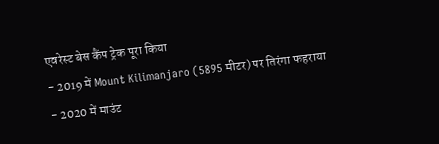एवरेस्ट बेस कैंप ट्रेक पूरा किया
- 2019 में Mount Kilimanjaro (5895 मीटर) पर तिरंगा फहराया
- 2020 में माउंट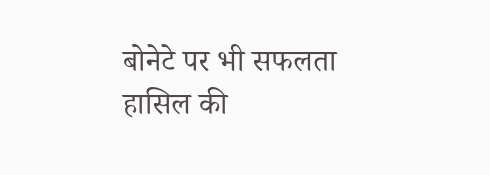बोनेटे पर भी सफलता हासिल की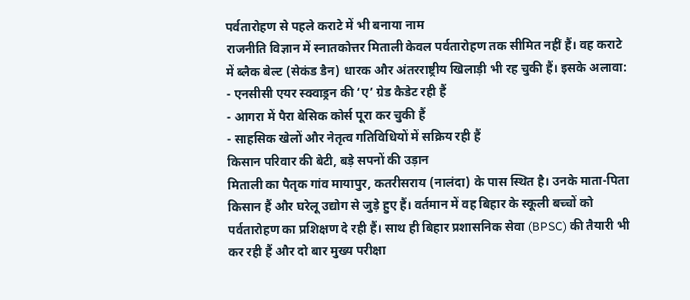पर्वतारोहण से पहले कराटे में भी बनाया नाम
राजनीति विज्ञान में स्नातकोत्तर मिताली केवल पर्वतारोहण तक सीमित नहीं हैं। वह कराटे में ब्लैक बेल्ट (सेकंड डैन) धारक और अंतरराष्ट्रीय खिलाड़ी भी रह चुकी हैं। इसके अलावा:
- एनसीसी एयर स्क्वाड्रन की ‘ए’ ग्रेड कैडेट रही हैं
- आगरा में पैरा बेसिक कोर्स पूरा कर चुकी हैं
- साहसिक खेलों और नेतृत्व गतिविधियों में सक्रिय रही हैं
किसान परिवार की बेटी, बड़े सपनों की उड़ान
मिताली का पैतृक गांव मायापुर, कतरीसराय (नालंदा) के पास स्थित है। उनके माता-पिता किसान हैं और घरेलू उद्योग से जुड़े हुए हैं। वर्तमान में वह बिहार के स्कूली बच्चों को पर्वतारोहण का प्रशिक्षण दे रही हैं। साथ ही बिहार प्रशासनिक सेवा (BPSC) की तैयारी भी कर रही हैं और दो बार मुख्य परीक्षा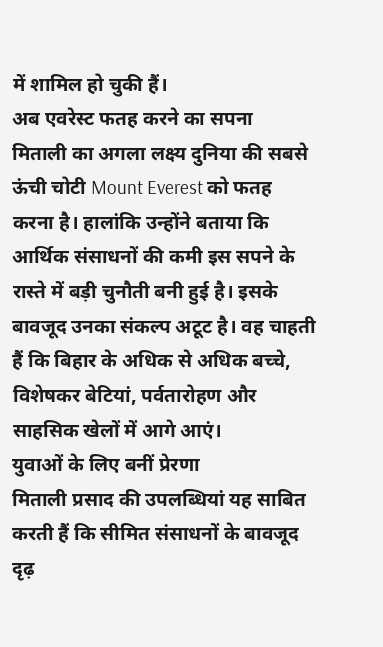में शामिल हो चुकी हैं।
अब एवरेस्ट फतह करने का सपना
मिताली का अगला लक्ष्य दुनिया की सबसे ऊंची चोटी Mount Everest को फतह करना है। हालांकि उन्होंने बताया कि आर्थिक संसाधनों की कमी इस सपने के रास्ते में बड़ी चुनौती बनी हुई है। इसके बावजूद उनका संकल्प अटूट है। वह चाहती हैं कि बिहार के अधिक से अधिक बच्चे, विशेषकर बेटियां, पर्वतारोहण और साहसिक खेलों में आगे आएं।
युवाओं के लिए बनीं प्रेरणा
मिताली प्रसाद की उपलब्धियां यह साबित करती हैं कि सीमित संसाधनों के बावजूद दृढ़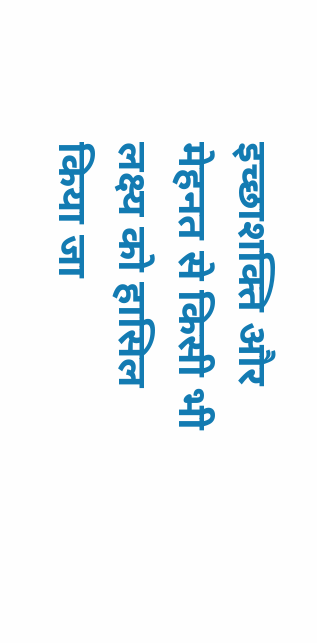इच्छाशक्ति और मेहनत से किसी भी लक्ष्य को हासिल किया जा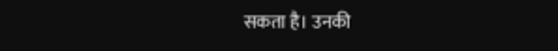सकता है। उनकी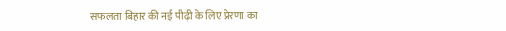सफलता बिहार की नई पीढ़ी के लिए प्रेरणा का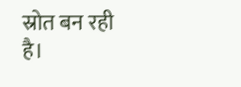स्रोत बन रही है।